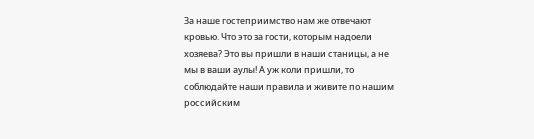За наше гостеприимство нам же отвечают кровью. Что это за гости, которым надоели хозяева? Это вы пришли в наши станицы, а не мы в ваши аулы! А уж коли пришли, то соблюдайте наши правила и живите по нашим российским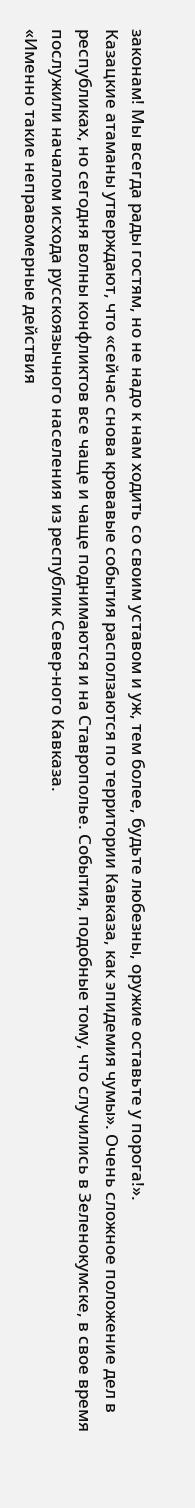законам! Мы всегда рады гостям, но не надо к нам ходить со своим уставом и уж, тем более, будьте любезны, оружие оставьте у порога!».
Казацкие атаманы утверждают, что «сейчас снова кровавые события расползаются по территории Кавказа, как эпидемия чумы». Очень сложное положение дел в республиках, но сегодня волны конфликтов все чаще и чаще поднимаются и на Ставрополье. События, подобные тому, что случились в Зеленокумске, в свое время послужили началом исхода русскоязычного населения из республик Север-ного Кавказа.
«Именно такие неправомерные действия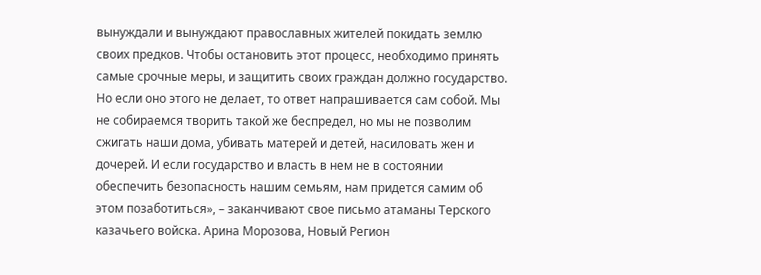вынуждали и вынуждают православных жителей покидать землю своих предков. Чтобы остановить этот процесс, необходимо принять самые срочные меры, и защитить своих граждан должно государство. Но если оно этого не делает, то ответ напрашивается сам собой. Мы не собираемся творить такой же беспредел, но мы не позволим сжигать наши дома, убивать матерей и детей, насиловать жен и дочерей. И если государство и власть в нем не в состоянии обеспечить безопасность нашим семьям, нам придется самим об этом позаботиться», – заканчивают свое письмо атаманы Терского казачьего войска. Арина Морозова, Новый Регион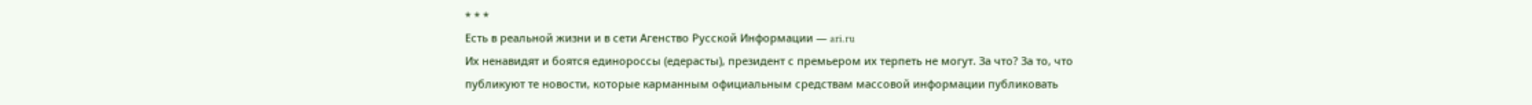* * *
Есть в реальной жизни и в сети Агенство Русской Информации — ari.ru
Их ненавидят и боятся единороссы (едерасты), президент с премьером их терпеть не могут. За что? За то, что публикуют те новости, которые карманным официальным средствам массовой информации публиковать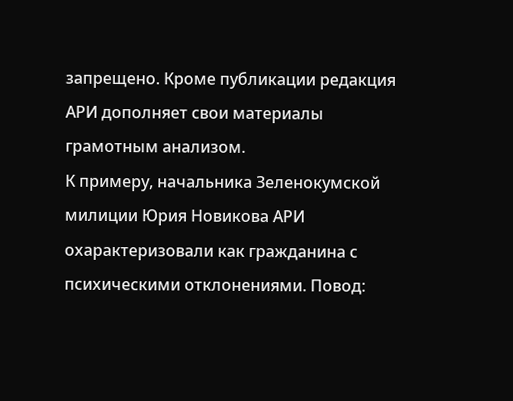запрещено. Кроме публикации редакция АРИ дополняет свои материалы грамотным анализом.
К примеру, начальника Зеленокумской милиции Юрия Новикова АРИ охарактеризовали как гражданина с психическими отклонениями. Повод: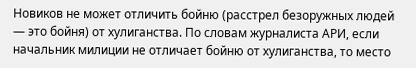Новиков не может отличить бойню (расстрел безоружных людей — это бойня) от хулиганства. По словам журналиста АРИ, если начальник милиции не отличает бойню от хулиганства, то место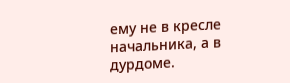ему не в кресле начальника, а в дурдоме.